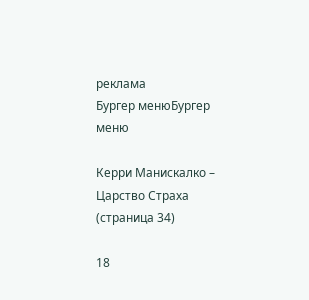реклама
Бургер менюБургер меню

Керри Манискалко – Царство Страха (страница 34)

18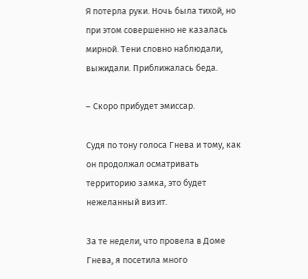Я потерла руки. Ночь была тихой, но при этом совершенно не казалась мирной. Тени словно наблюдали, выжидали. Приближалась беда.

– Скоро прибудет эмиссар.

Судя по тону голоса Гнева и тому, как он продолжал осматривать территорию замка, это будет нежеланный визит.

За те недели, что провела в Доме Гнева, я посетила много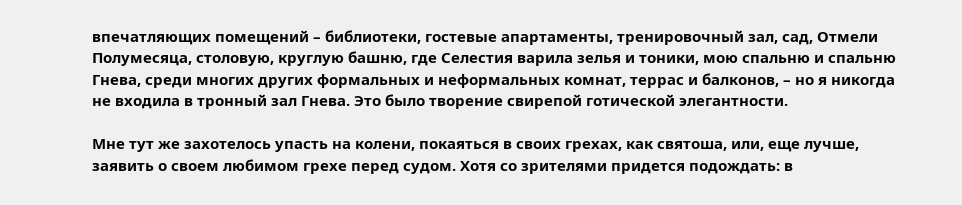впечатляющих помещений – библиотеки, гостевые апартаменты, тренировочный зал, сад, Отмели Полумесяца, столовую, круглую башню, где Селестия варила зелья и тоники, мою спальню и спальню Гнева, среди многих других формальных и неформальных комнат, террас и балконов, – но я никогда не входила в тронный зал Гнева. Это было творение свирепой готической элегантности.

Мне тут же захотелось упасть на колени, покаяться в своих грехах, как святоша, или, еще лучше, заявить о своем любимом грехе перед судом. Хотя со зрителями придется подождать: в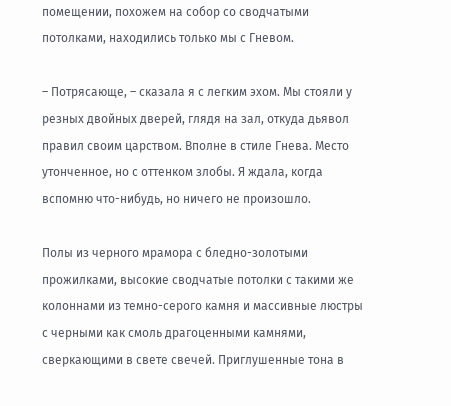помещении, похожем на собор со сводчатыми потолками, находились только мы с Гневом.

– Потрясающе, – сказала я с легким эхом. Мы стояли у резных двойных дверей, глядя на зал, откуда дьявол правил своим царством. Вполне в стиле Гнева. Место утонченное, но с оттенком злобы. Я ждала, когда вспомню что-нибудь, но ничего не произошло.

Полы из черного мрамора с бледно-золотыми прожилками, высокие сводчатые потолки с такими же колоннами из темно-серого камня и массивные люстры с черными как смоль драгоценными камнями, сверкающими в свете свечей. Приглушенные тона в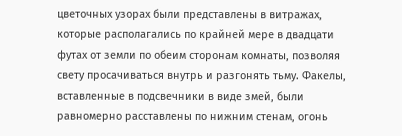цветочных узорах были представлены в витражах, которые располагались по крайней мере в двадцати футах от земли по обеим сторонам комнаты, позволяя свету просачиваться внутрь и разгонять тьму. Факелы, вставленные в подсвечники в виде змей, были равномерно расставлены по нижним стенам, огонь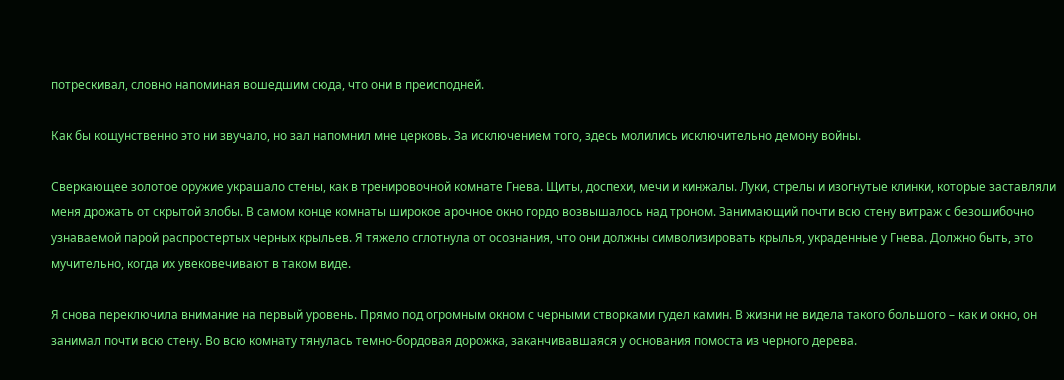потрескивал, словно напоминая вошедшим сюда, что они в преисподней.

Как бы кощунственно это ни звучало, но зал напомнил мне церковь. За исключением того, здесь молились исключительно демону войны.

Сверкающее золотое оружие украшало стены, как в тренировочной комнате Гнева. Щиты, доспехи, мечи и кинжалы. Луки, стрелы и изогнутые клинки, которые заставляли меня дрожать от скрытой злобы. В самом конце комнаты широкое арочное окно гордо возвышалось над троном. Занимающий почти всю стену витраж с безошибочно узнаваемой парой распростертых черных крыльев. Я тяжело сглотнула от осознания, что они должны символизировать крылья, украденные у Гнева. Должно быть, это мучительно, когда их увековечивают в таком виде.

Я снова переключила внимание на первый уровень. Прямо под огромным окном с черными створками гудел камин. В жизни не видела такого большого – как и окно, он занимал почти всю стену. Во всю комнату тянулась темно-бордовая дорожка, заканчивавшаяся у основания помоста из черного дерева.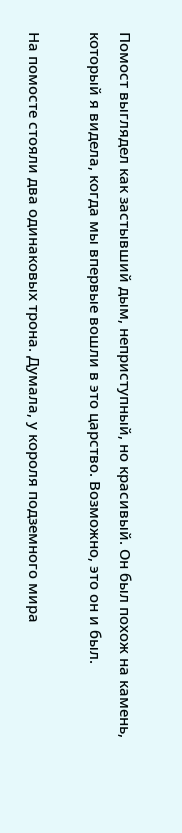Помост выглядел как застывший дым, неприступный, но красивый. Он был похож на камень, который я видела, когда мы впервые вошли в это царство. Возможно, это он и был.

На помосте стояли два одинаковых трона. Думала, у короля подземного мира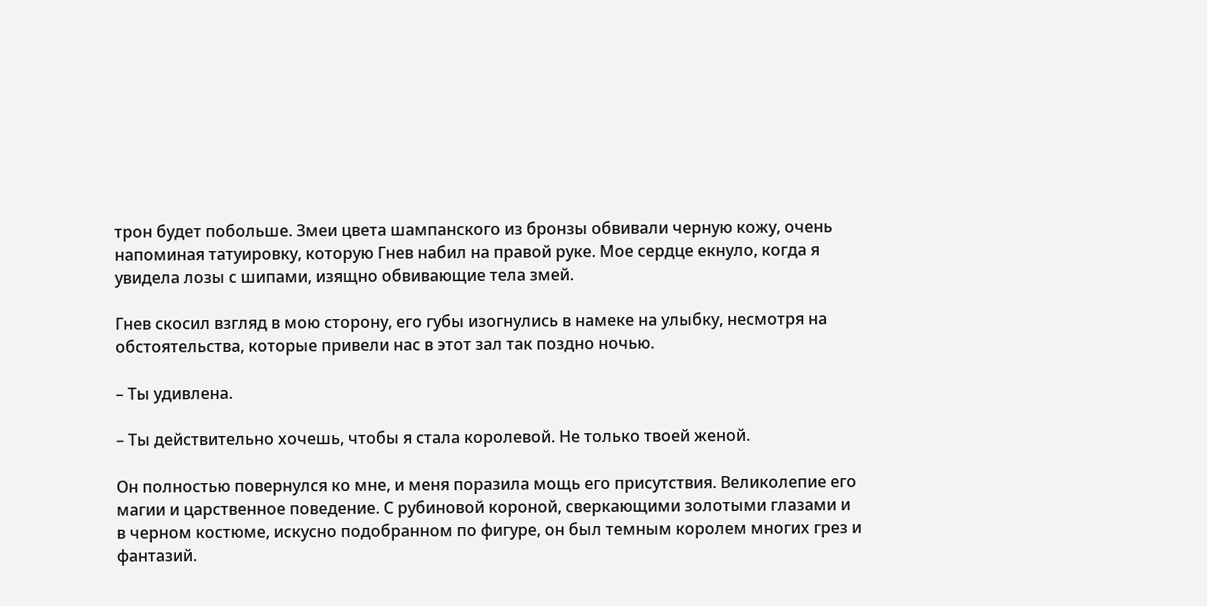трон будет побольше. Змеи цвета шампанского из бронзы обвивали черную кожу, очень напоминая татуировку, которую Гнев набил на правой руке. Мое сердце екнуло, когда я увидела лозы с шипами, изящно обвивающие тела змей.

Гнев скосил взгляд в мою сторону, его губы изогнулись в намеке на улыбку, несмотря на обстоятельства, которые привели нас в этот зал так поздно ночью.

– Ты удивлена.

– Ты действительно хочешь, чтобы я стала королевой. Не только твоей женой.

Он полностью повернулся ко мне, и меня поразила мощь его присутствия. Великолепие его магии и царственное поведение. С рубиновой короной, сверкающими золотыми глазами и в черном костюме, искусно подобранном по фигуре, он был темным королем многих грез и фантазий.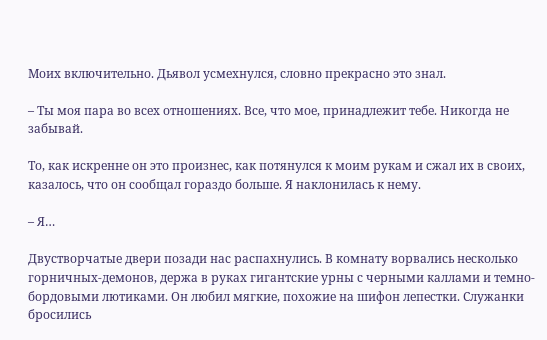Моих включительно. Дьявол усмехнулся, словно прекрасно это знал.

– Ты моя пара во всех отношениях. Все, что мое, принадлежит тебе. Никогда не забывай.

То, как искренне он это произнес, как потянулся к моим рукам и сжал их в своих, казалось, что он сообщал гораздо больше. Я наклонилась к нему.

– Я…

Двустворчатые двери позади нас распахнулись. В комнату ворвались несколько горничных-демонов, держа в руках гигантские урны с черными каллами и темно-бордовыми лютиками. Он любил мягкие, похожие на шифон лепестки. Служанки бросились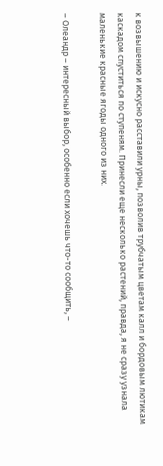к возвышению и искусно расставили урны, позволив трубчатым цветам калл и бордовым лютикам каскадом спуститься по ступеням. Принесли еще несколько растений, правда, я не сразу узнала маленькие красные ягоды одного из них.

– Олеандр – интересный выбор, особенно если хочешь что-то сообщить, –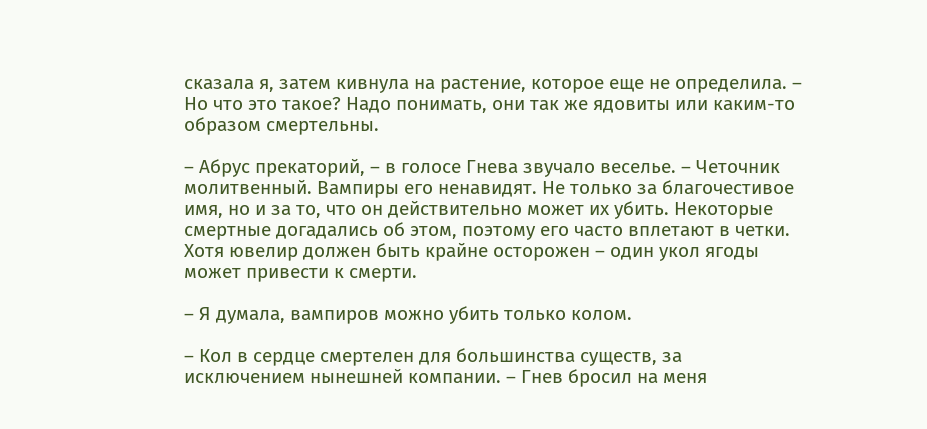сказала я, затем кивнула на растение, которое еще не определила. – Но что это такое? Надо понимать, они так же ядовиты или каким-то образом смертельны.

– Абрус прекаторий, – в голосе Гнева звучало веселье. – Четочник молитвенный. Вампиры его ненавидят. Не только за благочестивое имя, но и за то, что он действительно может их убить. Некоторые смертные догадались об этом, поэтому его часто вплетают в четки. Хотя ювелир должен быть крайне осторожен – один укол ягоды может привести к смерти.

– Я думала, вампиров можно убить только колом.

– Кол в сердце смертелен для большинства существ, за исключением нынешней компании. – Гнев бросил на меня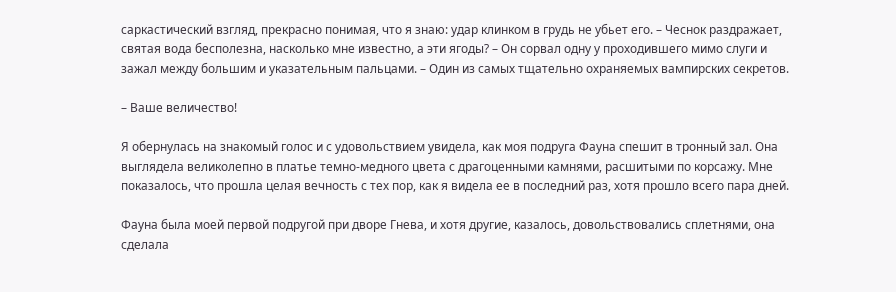саркастический взгляд, прекрасно понимая, что я знаю: удар клинком в грудь не убьет его. – Чеснок раздражает, святая вода бесполезна, насколько мне известно, а эти ягоды? – Он сорвал одну у проходившего мимо слуги и зажал между большим и указательным пальцами. – Один из самых тщательно охраняемых вампирских секретов.

– Ваше величество!

Я обернулась на знакомый голос и с удовольствием увидела, как моя подруга Фауна спешит в тронный зал. Она выглядела великолепно в платье темно-медного цвета с драгоценными камнями, расшитыми по корсажу. Мне показалось, что прошла целая вечность с тех пор, как я видела ее в последний раз, хотя прошло всего пара дней.

Фауна была моей первой подругой при дворе Гнева, и хотя другие, казалось, довольствовались сплетнями, она сделала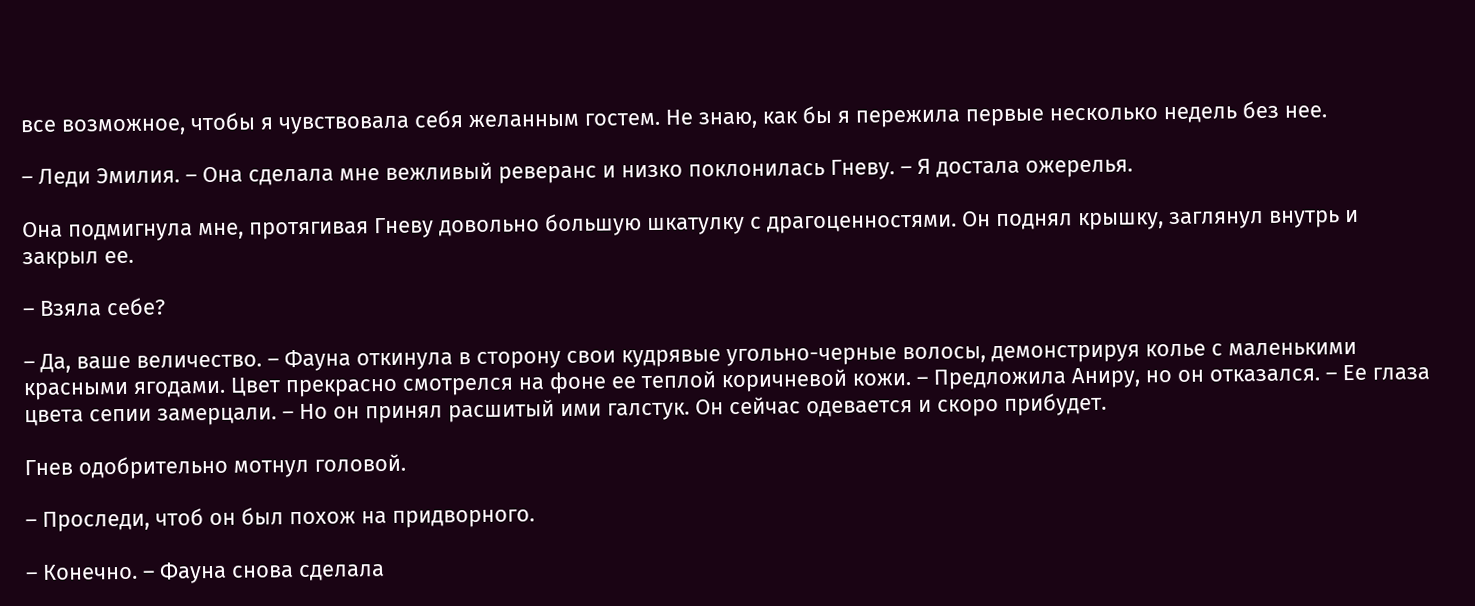все возможное, чтобы я чувствовала себя желанным гостем. Не знаю, как бы я пережила первые несколько недель без нее.

– Леди Эмилия. – Она сделала мне вежливый реверанс и низко поклонилась Гневу. – Я достала ожерелья.

Она подмигнула мне, протягивая Гневу довольно большую шкатулку с драгоценностями. Он поднял крышку, заглянул внутрь и закрыл ее.

– Взяла себе?

– Да, ваше величество. – Фауна откинула в сторону свои кудрявые угольно-черные волосы, демонстрируя колье с маленькими красными ягодами. Цвет прекрасно смотрелся на фоне ее теплой коричневой кожи. – Предложила Аниру, но он отказался. – Ее глаза цвета сепии замерцали. – Но он принял расшитый ими галстук. Он сейчас одевается и скоро прибудет.

Гнев одобрительно мотнул головой.

– Проследи, чтоб он был похож на придворного.

– Конечно. – Фауна снова сделала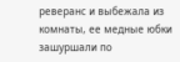реверанс и выбежала из комнаты, ее медные юбки зашуршали по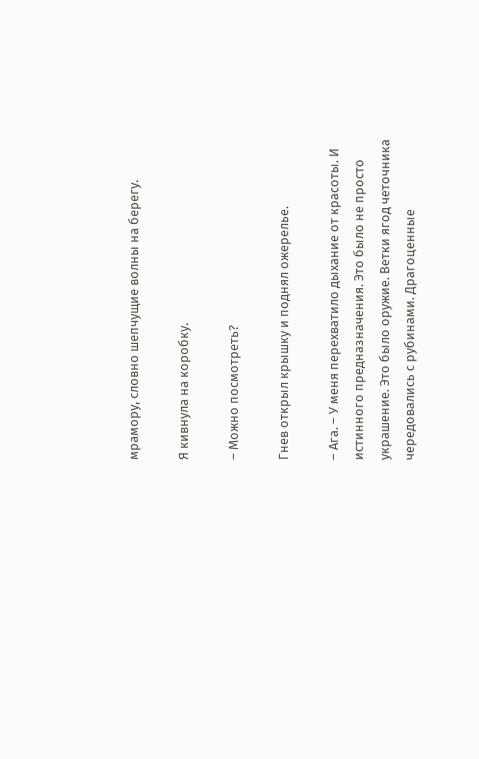мрамору, словно шепчущие волны на берегу.

Я кивнула на коробку.

– Можно посмотреть?

Гнев открыл крышку и поднял ожерелье.

– Ага. – У меня перехватило дыхание от красоты. И истинного предназначения. Это было не просто украшение. Это было оружие. Ветки ягод четочника чередовались с рубинами. Драгоценные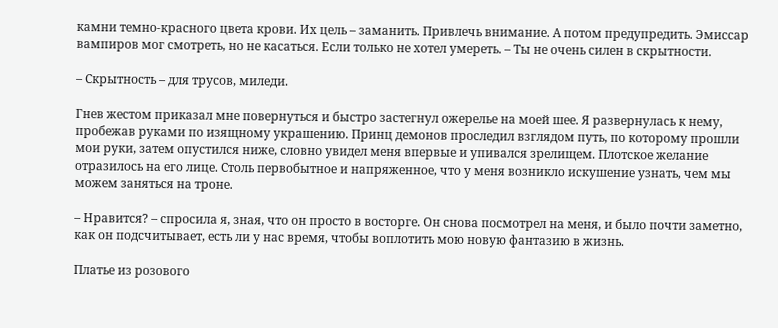камни темно-красного цвета крови. Их цель – заманить. Привлечь внимание. А потом предупредить. Эмиссар вампиров мог смотреть, но не касаться. Если только не хотел умереть. – Ты не очень силен в скрытности.

– Скрытность – для трусов, миледи.

Гнев жестом приказал мне повернуться и быстро застегнул ожерелье на моей шее. Я развернулась к нему, пробежав руками по изящному украшению. Принц демонов проследил взглядом путь, по которому прошли мои руки, затем опустился ниже, словно увидел меня впервые и упивался зрелищем. Плотское желание отразилось на его лице. Столь первобытное и напряженное, что у меня возникло искушение узнать, чем мы можем заняться на троне.

– Нравится? – спросила я, зная, что он просто в восторге. Он снова посмотрел на меня, и было почти заметно, как он подсчитывает, есть ли у нас время, чтобы воплотить мою новую фантазию в жизнь.

Платье из розового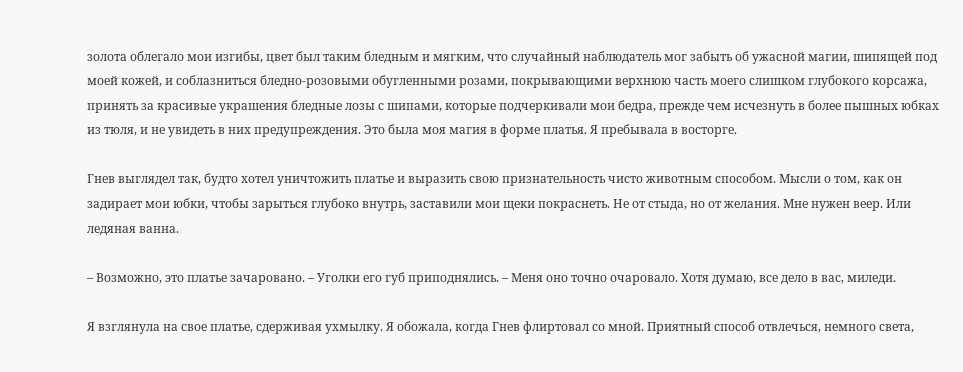золота облегало мои изгибы, цвет был таким бледным и мягким, что случайный наблюдатель мог забыть об ужасной магии, шипящей под моей кожей, и соблазниться бледно-розовыми обугленными розами, покрывающими верхнюю часть моего слишком глубокого корсажа, принять за красивые украшения бледные лозы с шипами, которые подчеркивали мои бедра, прежде чем исчезнуть в более пышных юбках из тюля, и не увидеть в них предупреждения. Это была моя магия в форме платья. Я пребывала в восторге.

Гнев выглядел так, будто хотел уничтожить платье и выразить свою признательность чисто животным способом. Мысли о том, как он задирает мои юбки, чтобы зарыться глубоко внутрь, заставили мои щеки покраснеть. Не от стыда, но от желания. Мне нужен веер. Или ледяная ванна.

– Возможно, это платье зачаровано. – Уголки его губ приподнялись. – Меня оно точно очаровало. Хотя думаю, все дело в вас, миледи.

Я взглянула на свое платье, сдерживая ухмылку. Я обожала, когда Гнев флиртовал со мной. Приятный способ отвлечься, немного света,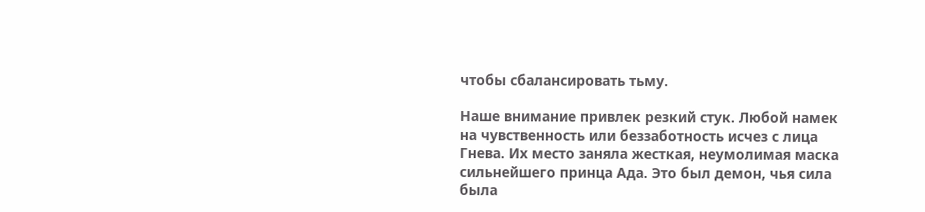чтобы сбалансировать тьму.

Наше внимание привлек резкий стук. Любой намек на чувственность или беззаботность исчез с лица Гнева. Их место заняла жесткая, неумолимая маска сильнейшего принца Ада. Это был демон, чья сила была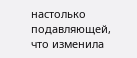настолько подавляющей, что изменила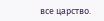все царство.